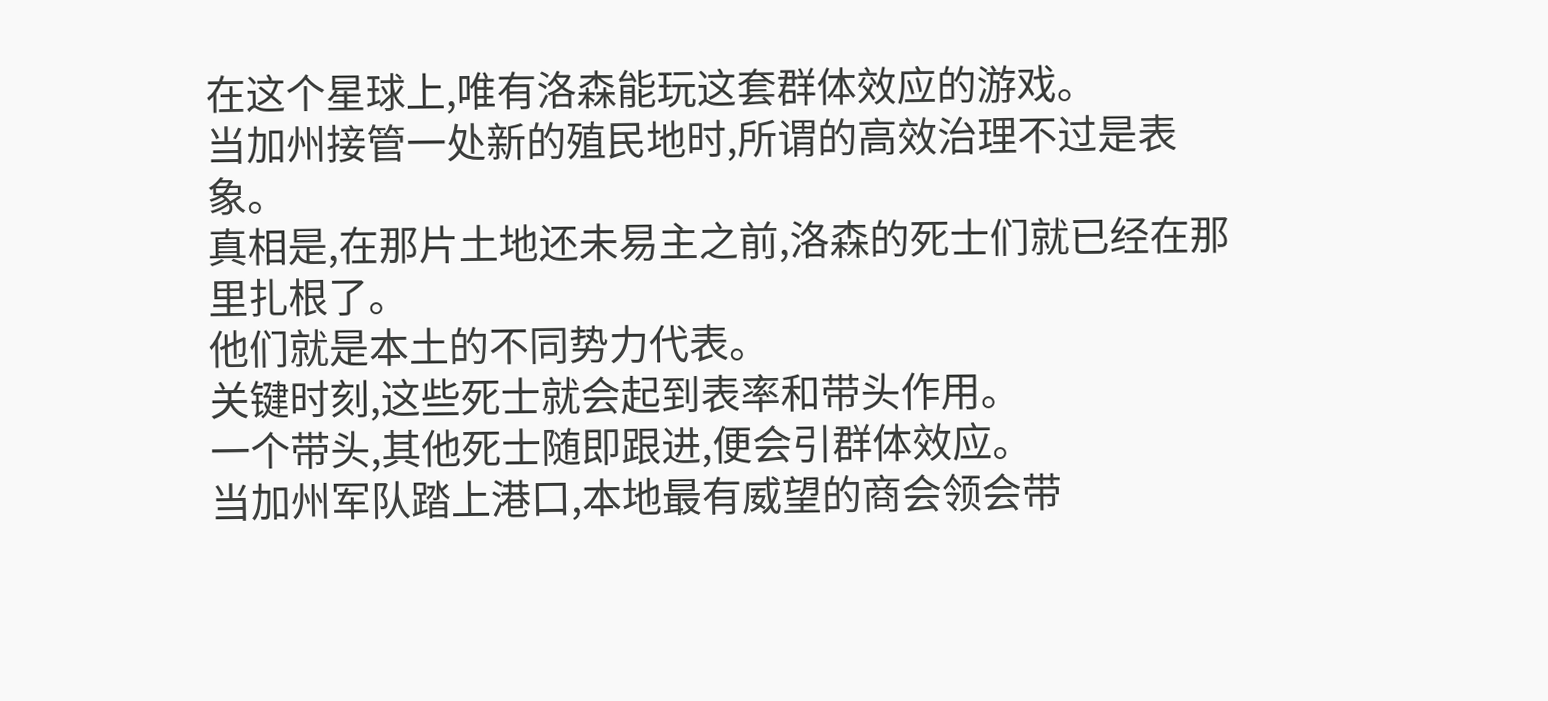在这个星球上,唯有洛森能玩这套群体效应的游戏。
当加州接管一处新的殖民地时,所谓的高效治理不过是表象。
真相是,在那片土地还未易主之前,洛森的死士们就已经在那里扎根了。
他们就是本土的不同势力代表。
关键时刻,这些死士就会起到表率和带头作用。
一个带头,其他死士随即跟进,便会引群体效应。
当加州军队踏上港口,本地最有威望的商会领会带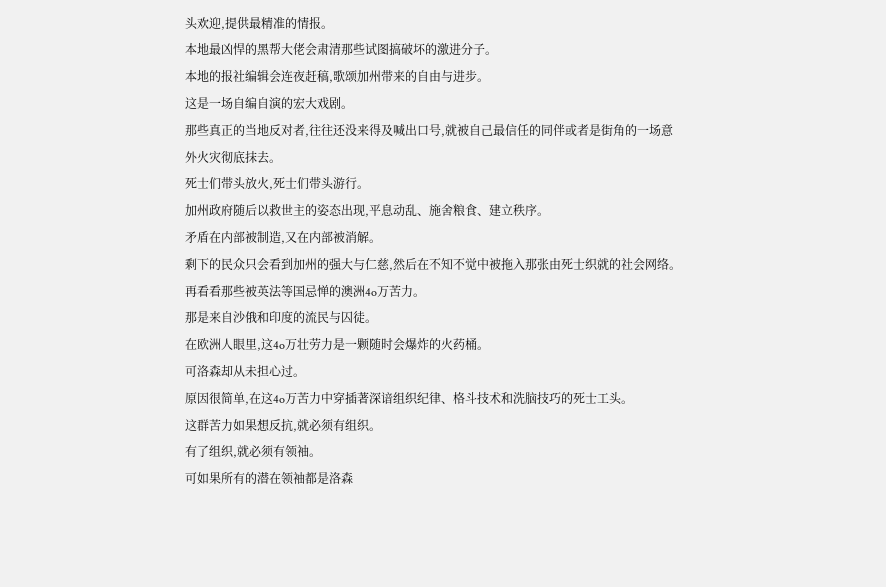头欢迎,提供最精准的情报。
本地最凶悍的黑帮大佬会肃清那些试图搞破坏的激进分子。
本地的报社编辑会连夜赶稿,歌颂加州带来的自由与进步。
这是一场自编自演的宏大戏剧。
那些真正的当地反对者,往往还没来得及喊出口号,就被自己最信任的同伴或者是街角的一场意外火灾彻底抹去。
死士们带头放火,死士们带头游行。
加州政府随后以救世主的姿态出现,平息动乱、施舍粮食、建立秩序。
矛盾在内部被制造,又在内部被消解。
剩下的民众只会看到加州的强大与仁慈,然后在不知不觉中被拖入那张由死士织就的社会网络。
再看看那些被英法等国忌惮的澳洲4o万苦力。
那是来自沙俄和印度的流民与囚徒。
在欧洲人眼里,这4o万壮劳力是一颗随时会爆炸的火药桶。
可洛森却从未担心过。
原因很简单,在这4o万苦力中穿插著深谙组织纪律、格斗技术和洗脑技巧的死士工头。
这群苦力如果想反抗,就必须有组织。
有了组织,就必须有领袖。
可如果所有的潜在领袖都是洛森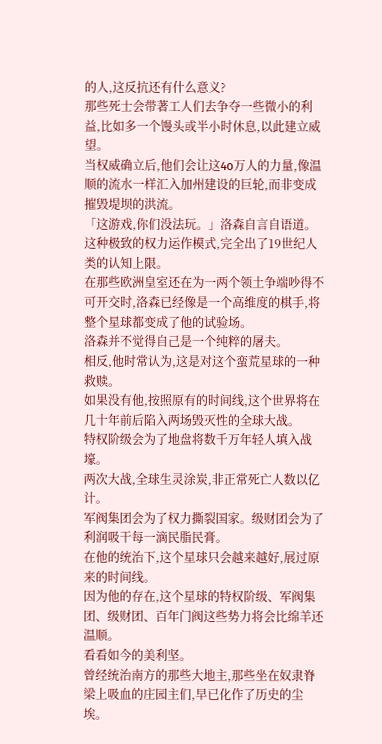的人,这反抗还有什么意义?
那些死士会带著工人们去争夺一些微小的利益,比如多一个馒头或半小时休息,以此建立威望。
当权威确立后,他们会让这4o万人的力量,像温顺的流水一样汇入加州建设的巨轮,而非变成摧毁堤坝的洪流。
「这游戏,你们没法玩。」洛森自言自语道。
这种极致的权力运作模式,完全出了19世纪人类的认知上限。
在那些欧洲皇室还在为一两个领土争端吵得不可开交时,洛森已经像是一个高维度的棋手,将整个星球都变成了他的试验场。
洛森并不觉得自己是一个纯粹的屠夫。
相反,他时常认为,这是对这个蛮荒星球的一种救赎。
如果没有他,按照原有的时间线,这个世界将在几十年前后陷入两场毁灭性的全球大战。
特权阶级会为了地盘将数千万年轻人填入战壕。
两次大战,全球生灵涂炭,非正常死亡人数以亿计。
军阀集团会为了权力撕裂国家。级财团会为了利润吸干每一滴民脂民膏。
在他的统治下,这个星球只会越来越好,展过原来的时间线。
因为他的存在,这个星球的特权阶级、军阀集团、级财团、百年门阀这些势力将会比绵羊还温顺。
看看如今的美利坚。
曾经统治南方的那些大地主,那些坐在奴隶脊梁上吸血的庄园主们,早已化作了历史的尘埃。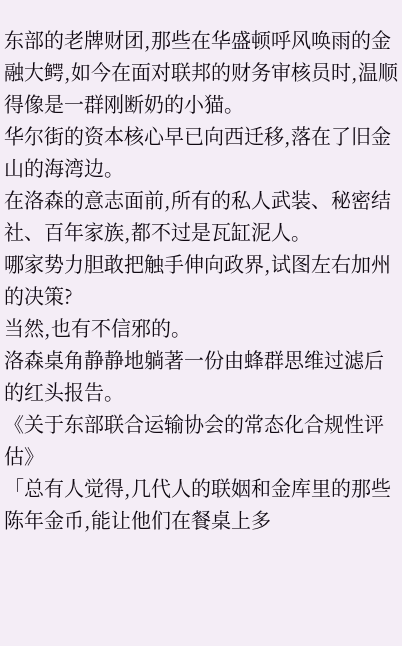东部的老牌财团,那些在华盛顿呼风唤雨的金融大鳄,如今在面对联邦的财务审核员时,温顺得像是一群刚断奶的小猫。
华尔街的资本核心早已向西迁移,落在了旧金山的海湾边。
在洛森的意志面前,所有的私人武装、秘密结社、百年家族,都不过是瓦缸泥人。
哪家势力胆敢把触手伸向政界,试图左右加州的决策?
当然,也有不信邪的。
洛森桌角静静地躺著一份由蜂群思维过滤后的红头报告。
《关于东部联合运输协会的常态化合规性评估》
「总有人觉得,几代人的联姻和金库里的那些陈年金币,能让他们在餐桌上多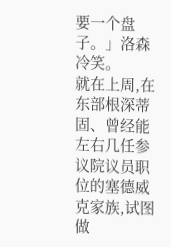要一个盘子。」洛森冷笑。
就在上周,在东部根深蒂固、曾经能左右几任参议院议员职位的塞德威克家族,试图做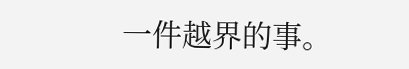一件越界的事。